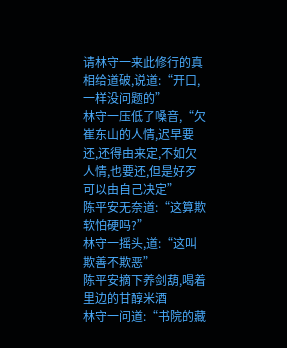请林守一来此修行的真相给道破,说道:“开口,一样没问题的”
林守一压低了嗓音,“欠崔东山的人情,迟早要还,还得由来定,不如欠人情,也要还,但是好歹可以由自己决定”
陈平安无奈道:“这算欺软怕硬吗?”
林守一摇头,道:“这叫欺善不欺恶”
陈平安摘下养剑葫,喝着里边的甘醇米酒
林守一问道:“书院的藏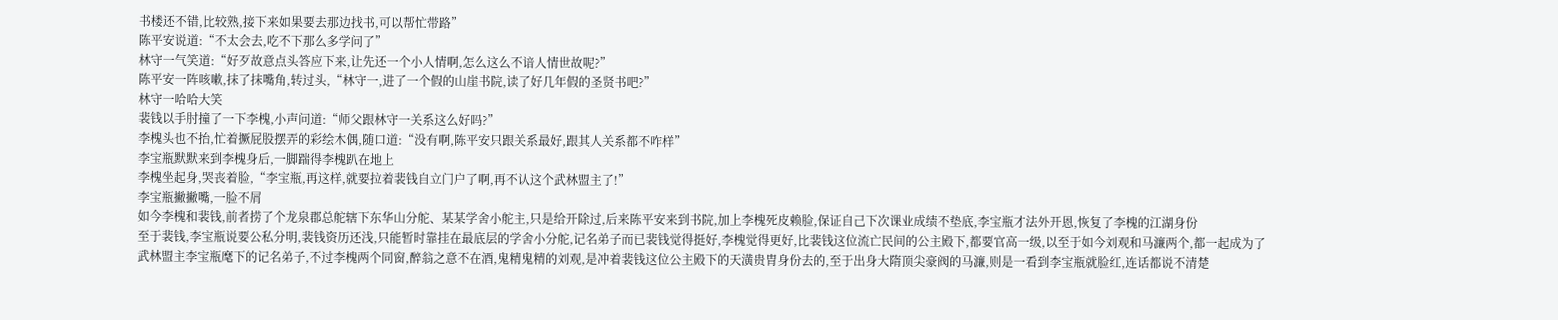书楼还不错,比较熟,接下来如果要去那边找书,可以帮忙带路”
陈平安说道:“不太会去,吃不下那么多学问了”
林守一气笑道:“好歹故意点头答应下来,让先还一个小人情啊,怎么这么不谙人情世故呢?”
陈平安一阵咳嗽,抹了抹嘴角,转过头,“林守一,进了一个假的山崖书院,读了好几年假的圣贤书吧?”
林守一哈哈大笑
裴钱以手肘撞了一下李槐,小声问道:“师父跟林守一关系这么好吗?”
李槐头也不抬,忙着撅屁股摆弄的彩绘木偶,随口道:“没有啊,陈平安只跟关系最好,跟其人关系都不咋样”
李宝瓶默默来到李槐身后,一脚踹得李槐趴在地上
李槐坐起身,哭丧着脸,“李宝瓶,再这样,就要拉着裴钱自立门户了啊,再不认这个武林盟主了!”
李宝瓶撇撇嘴,一脸不屑
如今李槐和裴钱,前者捞了个龙泉郡总舵辖下东华山分舵、某某学舍小舵主,只是给开除过,后来陈平安来到书院,加上李槐死皮赖脸,保证自己下次课业成绩不垫底,李宝瓶才法外开恩,恢复了李槐的江湖身份
至于裴钱,李宝瓶说要公私分明,裴钱资历还浅,只能暂时靠挂在最底层的学舍小分舵,记名弟子而已裴钱觉得挺好,李槐觉得更好,比裴钱这位流亡民间的公主殿下,都要官高一级,以至于如今刘观和马濂两个,都一起成为了武林盟主李宝瓶麾下的记名弟子,不过李槐两个同窗,醉翁之意不在酒,鬼精鬼精的刘观,是冲着裴钱这位公主殿下的天潢贵胄身份去的,至于出身大隋顶尖豪阀的马濂,则是一看到李宝瓶就脸红,连话都说不清楚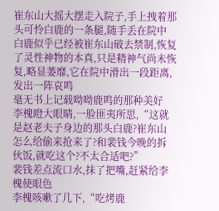崔东山大摇大摆走入院子,手上拽着那头可怜白鹿的一条腿,随手丢在院中
白鹿似乎已经被崔东山破去禁制,恢复了灵性神物的本真,只是精神气尚未恢复,略显萎靡,它在院中滑出一段距离,发出一阵哀鸣
毫无书上记载呦呦鹿鸣的那种美好
李槐瞪大眼睛,一脸匪夷所思,“这就是赵老夫子身边的那头白鹿?崔东山怎么给偷来抢来了?和裴钱今晚的拆伙饭,就吃这个?不太合适吧?”
裴钱差点流口水,抹了把嘴,赶紧给李槐使眼色
李槐咳嗽了几下,“吃烤鹿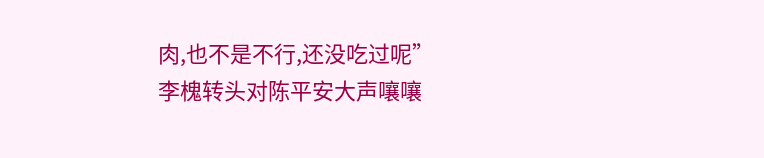肉,也不是不行,还没吃过呢”
李槐转头对陈平安大声嚷嚷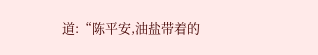道:“陈平安,油盐带着的